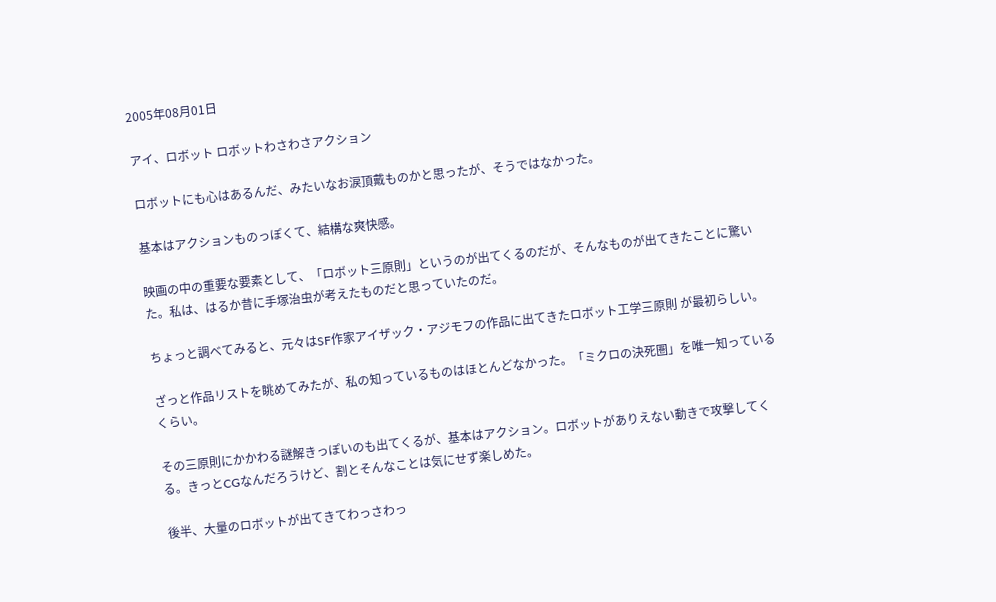2005年08月01日

アイ、ロボット ロボットわさわさアクション

ロボットにも心はあるんだ、みたいなお涙頂戴ものかと思ったが、そうではなかった。

基本はアクションものっぽくて、結構な爽快感。

映画の中の重要な要素として、「ロボット三原則」というのが出てくるのだが、そんなものが出てきたことに驚いた。私は、はるか昔に手塚治虫が考えたものだと思っていたのだ。

ちょっと調べてみると、元々はSF作家アイザック・アジモフの作品に出てきたロボット工学三原則 が最初らしい。

ざっと作品リストを眺めてみたが、私の知っているものはほとんどなかった。「ミクロの決死圏」を唯一知っているくらい。

その三原則にかかわる謎解きっぽいのも出てくるが、基本はアクション。ロボットがありえない動きで攻撃してくる。きっとCGなんだろうけど、割とそんなことは気にせず楽しめた。

後半、大量のロボットが出てきてわっさわっ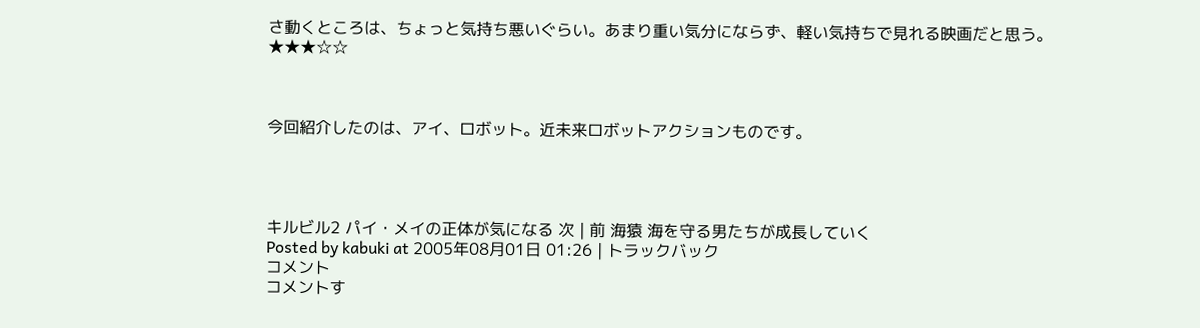さ動くところは、ちょっと気持ち悪いぐらい。あまり重い気分にならず、軽い気持ちで見れる映画だと思う。
★★★☆☆



今回紹介したのは、アイ、ロボット。近未来ロボットアクションものです。




キルビル2 パイ・メイの正体が気になる 次 | 前 海猿 海を守る男たちが成長していく
Posted by kabuki at 2005年08月01日 01:26 | トラックバック
コメント
コメントす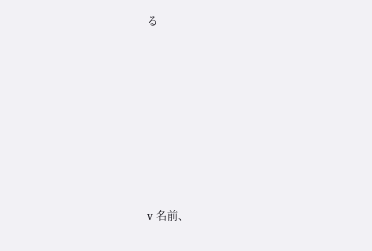る








v 名前、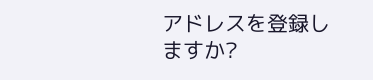アドレスを登録しますか?